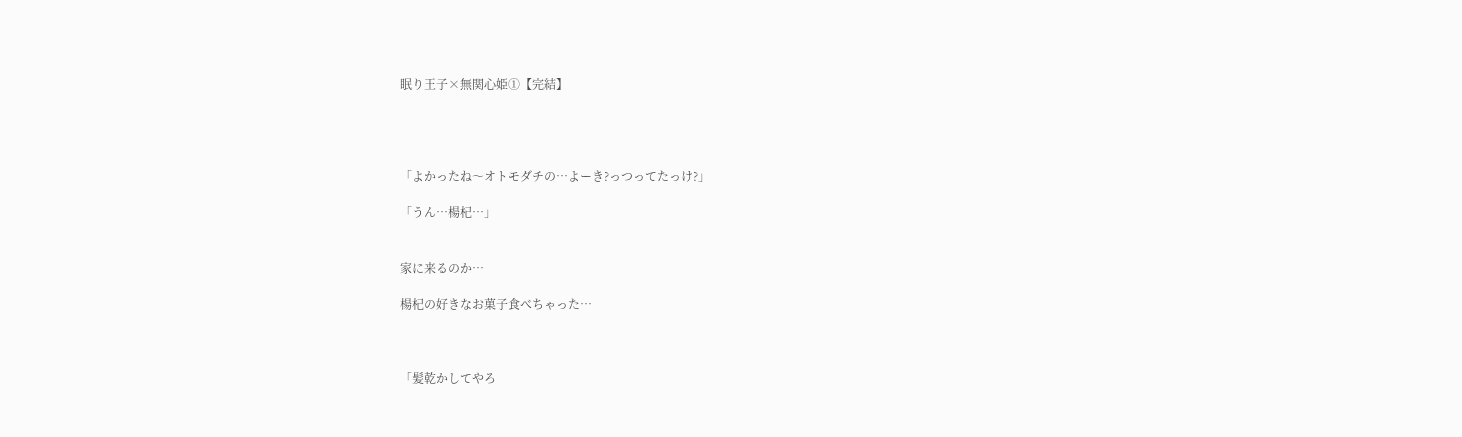眠り王子×無関心姫①【完結】




「よかったね〜オトモダチの…よーき?っつってたっけ?」

「うん…楊杞…」


家に来るのか…

楊杞の好きなお菓子食べちゃった…



「髪乾かしてやろ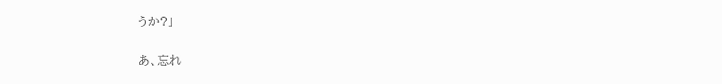うか?」


あ、忘れ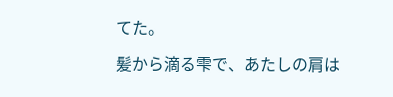てた。

髪から滴る雫で、あたしの肩は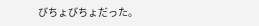びちょびちょだった。